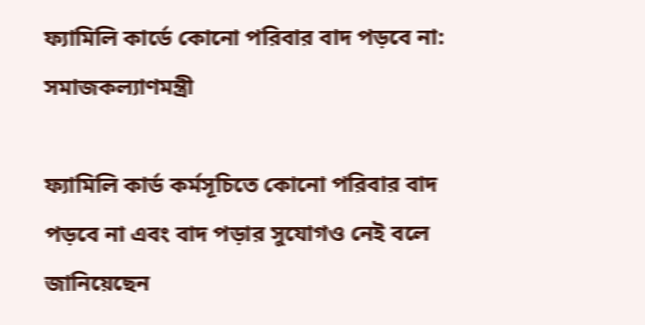ফ্যামিলি কার্ডে কোনো পরিবার বাদ পড়বে না: সমাজকল্যাণমন্ত্রী

ফ্যামিলি কার্ড কর্মসূচিতে কোনো পরিবার বাদ পড়বে না এবং বাদ পড়ার সুযোগও নেই বলে জানিয়েছেন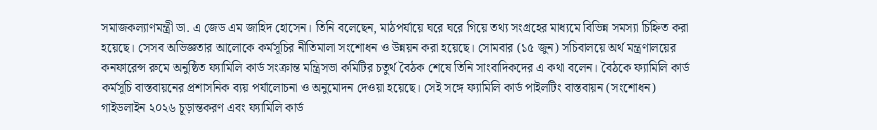সমাজকল্যাণমন্ত্রী ডা. এ জেড এম জাহিদ হোসেন। তিনি বলেছেন, মাঠপর্যায়ে ঘরে ঘরে গিয়ে তথ্য সংগ্রহের মাধ্যমে বিভিন্ন সমস্যা চিহ্নিত করা হয়েছে। সেসব অভিজ্ঞতার আলোকে কর্মসূচির নীতিমালা সংশোধন ও উন্নয়ন করা হয়েছে। সোমবার (১৫ জুন) সচিবালয়ে অর্থ মন্ত্রণালয়ের কনফারেন্স রুমে অনুষ্ঠিত ফ্যামিলি কার্ড সংক্রান্ত মন্ত্রিসভা কমিটির চতুর্থ বৈঠক শেষে তিনি সাংবাদিকদের এ কথা বলেন। বৈঠকে ফ্যামিলি কার্ড কর্মসূচি বাস্তবায়নের প্রশাসনিক ব্যয় পর্যালোচনা ও অনুমোদন দেওয়া হয়েছে। সেই সঙ্গে ফ্যামিলি কার্ড পাইলটিং বাস্তবায়ন (সংশোধন) গাইডলাইন ২০২৬ চূড়ান্তকরণ এবং ফ্যামিলি কার্ড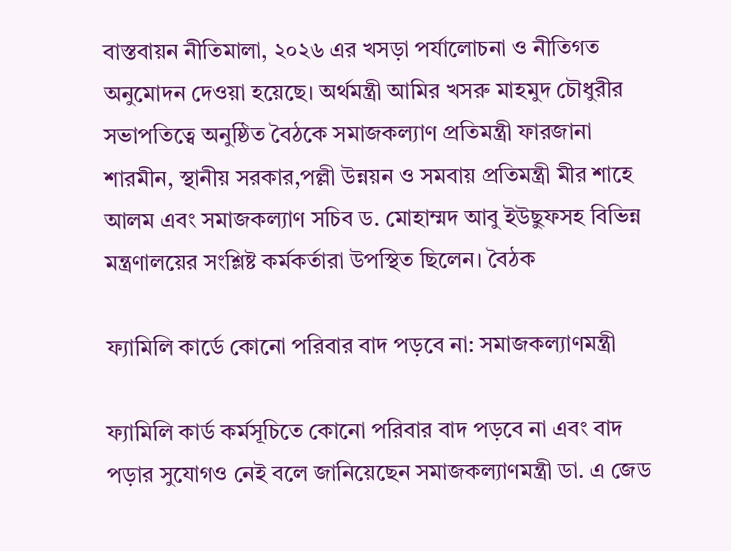বাস্তবায়ন নীতিমালা, ২০২৬ এর খসড়া পর্যালোচনা ও নীতিগত অনুমোদন দেওয়া হয়েছে। অর্থমন্ত্রী আমির খসরু মাহমুদ চৌধুরীর সভাপতিত্বে অনুষ্ঠিত বৈঠকে সমাজকল্যাণ প্রতিমন্ত্রী ফারজানা শারমীন, স্থানীয় সরকার,পল্লী উন্নয়ন ও সমবায় প্রতিমন্ত্রী মীর শাহে আলম এবং সমাজকল্যাণ সচিব ড. মোহাম্মদ আবু ইউছুফসহ বিভিন্ন মন্ত্রণালয়ের সংশ্লিষ্ট কর্মকর্তারা উপস্থিত ছিলেন। বৈঠক

ফ্যামিলি কার্ডে কোনো পরিবার বাদ পড়বে না: সমাজকল্যাণমন্ত্রী

ফ্যামিলি কার্ড কর্মসূচিতে কোনো পরিবার বাদ পড়বে না এবং বাদ পড়ার সুযোগও নেই বলে জানিয়েছেন সমাজকল্যাণমন্ত্রী ডা. এ জেড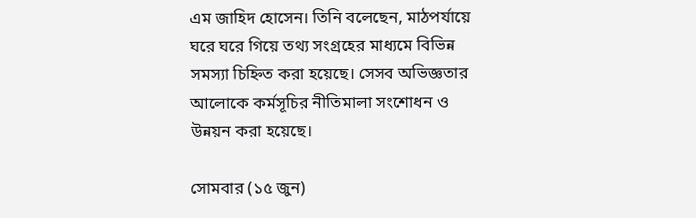এম জাহিদ হোসেন। তিনি বলেছেন, মাঠপর্যায়ে ঘরে ঘরে গিয়ে তথ্য সংগ্রহের মাধ্যমে বিভিন্ন সমস্যা চিহ্নিত করা হয়েছে। সেসব অভিজ্ঞতার আলোকে কর্মসূচির নীতিমালা সংশোধন ও উন্নয়ন করা হয়েছে।

সোমবার (১৫ জুন)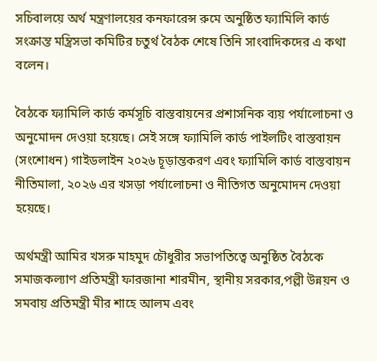সচিবালয়ে অর্থ মন্ত্রণালয়ের কনফারেন্স রুমে অনুষ্ঠিত ফ্যামিলি কার্ড সংক্রান্ত মন্ত্রিসভা কমিটির চতুর্থ বৈঠক শেষে তিনি সাংবাদিকদের এ কথা বলেন।

বৈঠকে ফ্যামিলি কার্ড কর্মসূচি বাস্তবায়নের প্রশাসনিক ব্যয় পর্যালোচনা ও অনুমোদন দেওয়া হয়েছে। সেই সঙ্গে ফ্যামিলি কার্ড পাইলটিং বাস্তবায়ন (সংশোধন) গাইডলাইন ২০২৬ চূড়ান্তকরণ এবং ফ্যামিলি কার্ড বাস্তবায়ন নীতিমালা, ২০২৬ এর খসড়া পর্যালোচনা ও নীতিগত অনুমোদন দেওয়া হয়েছে।

অর্থমন্ত্রী আমির খসরু মাহমুদ চৌধুরীর সভাপতিত্বে অনুষ্ঠিত বৈঠকে সমাজকল্যাণ প্রতিমন্ত্রী ফারজানা শারমীন, স্থানীয় সরকার,পল্লী উন্নয়ন ও সমবায় প্রতিমন্ত্রী মীর শাহে আলম এবং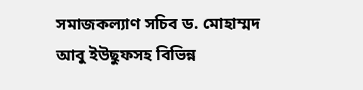সমাজকল্যাণ সচিব ড. মোহাম্মদ আবু ইউছুফসহ বিভিন্ন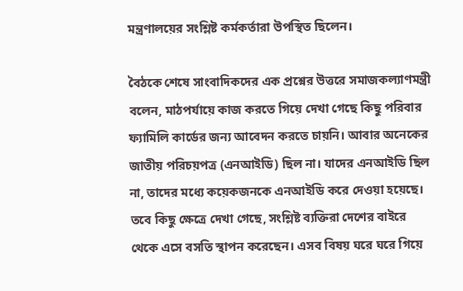মন্ত্রণালয়ের সংশ্লিষ্ট কর্মকর্তারা উপস্থিত ছিলেন।

বৈঠকে শেষে সাংবাদিকদের এক প্রশ্নের উত্তরে সমাজকল্যাণমন্ত্রী বলেন, মাঠপর্যায়ে কাজ করতে গিয়ে দেখা গেছে কিছু পরিবার ফ্যামিলি কার্ডের জন্য আবেদন করতে চায়নি। আবার অনেকের জাতীয় পরিচয়পত্র (এনআইডি) ছিল না। যাদের এনআইডি ছিল না, তাদের মধ্যে কয়েকজনকে এনআইডি করে দেওয়া হয়েছে। তবে কিছু ক্ষেত্রে দেখা গেছে, সংশ্লিষ্ট ব্যক্তিরা দেশের বাইরে থেকে এসে বসতি স্থাপন করেছেন। এসব বিষয় ঘরে ঘরে গিয়ে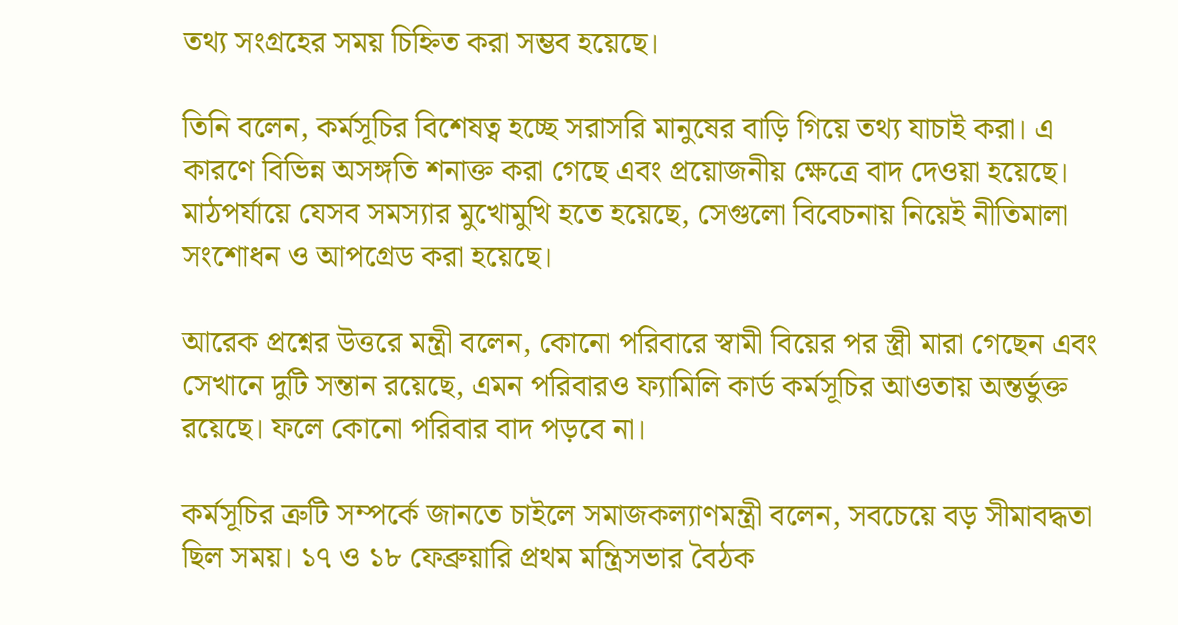তথ্য সংগ্রহের সময় চিহ্নিত করা সম্ভব হয়েছে।

তিনি বলেন, কর্মসূচির বিশেষত্ব হচ্ছে সরাসরি মানুষের বাড়ি গিয়ে তথ্য যাচাই করা। এ কারণে বিভিন্ন অসঙ্গতি শনাক্ত করা গেছে এবং প্রয়োজনীয় ক্ষেত্রে বাদ দেওয়া হয়েছে। মাঠপর্যায়ে যেসব সমস্যার মুখোমুখি হতে হয়েছে, সেগুলো বিবেচনায় নিয়েই নীতিমালা সংশোধন ও আপগ্রেড করা হয়েছে।

আরেক প্রশ্নের উত্তরে মন্ত্রী বলেন, কোনো পরিবারে স্বামী বিয়ের পর স্ত্রী মারা গেছেন এবং সেখানে দুটি সন্তান রয়েছে, এমন পরিবারও ফ্যামিলি কার্ড কর্মসূচির আওতায় অন্তর্ভুক্ত রয়েছে। ফলে কোনো পরিবার বাদ পড়বে না।

কর্মসূচির ত্রুটি সম্পর্কে জানতে চাইলে সমাজকল্যাণমন্ত্রী বলেন, সবচেয়ে বড় সীমাবদ্ধতা ছিল সময়। ১৭ ও ১৮ ফেব্রুয়ারি প্রথম মন্ত্রিসভার বৈঠক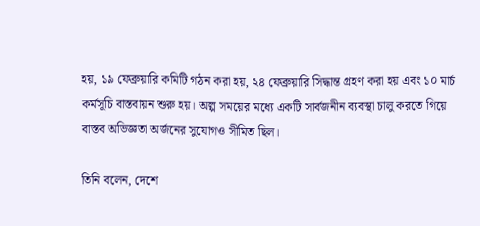হয়, ১৯ ফেব্রুয়ারি কমিটি গঠন করা হয়, ২৪ ফেব্রুয়ারি সিদ্ধান্ত গ্রহণ করা হয় এবং ১০ মার্চ কর্মসূচি বাস্তবায়ন শুরু হয়। অল্প সময়ের মধ্যে একটি সার্বজনীন ব্যবস্থা চালু করতে গিয়ে বাস্তব অভিজ্ঞতা অর্জনের সুযোগও সীমিত ছিল।

তিনি বলেন, দেশে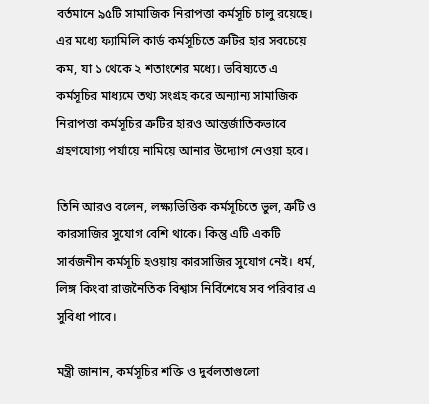বর্তমানে ৯৫টি সামাজিক নিরাপত্তা কর্মসূচি চালু রয়েছে। এর মধ্যে ফ্যামিলি কার্ড কর্মসূচিতে ত্রুটির হার সবচেয়ে কম, যা ১ থেকে ২ শতাংশের মধ্যে। ভবিষ্যতে এ কর্মসূচির মাধ্যমে তথ্য সংগ্রহ করে অন্যান্য সামাজিক নিরাপত্তা কর্মসূচির ত্রুটির হারও আন্তর্জাতিকভাবে গ্রহণযোগ্য পর্যায়ে নামিয়ে আনার উদ্যোগ নেওয়া হবে।

তিনি আরও বলেন, লক্ষ্যভিত্তিক কর্মসূচিতে ভুল, ত্রুটি ও কারসাজির সুযোগ বেশি থাকে। কিন্তু এটি একটি সার্বজনীন কর্মসূচি হওয়ায় কারসাজির সুযোগ নেই। ধর্ম, লিঙ্গ কিংবা রাজনৈতিক বিশ্বাস নির্বিশেষে সব পরিবার এ সুবিধা পাবে।

মন্ত্রী জানান, কর্মসূচির শক্তি ও দুর্বলতাগুলো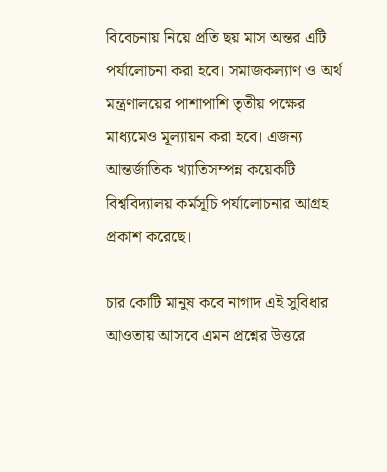বিবেচনায় নিয়ে প্রতি ছয় মাস অন্তর এটি পর্যালোচনা করা হবে। সমাজকল্যাণ ও অর্থ মন্ত্রণালয়ের পাশাপাশি তৃতীয় পক্ষের মাধ্যমেও মূল্যায়ন করা হবে। এজন্য আন্তর্জাতিক খ্যাতিসম্পন্ন কয়েকটি বিশ্ববিদ্যালয় কর্মসূচি পর্যালোচনার আগ্রহ প্রকাশ করেছে।

চার কোটি মানুষ কবে নাগাদ এই সুবিধার আওতায় আসবে এমন প্রশ্নের উত্তরে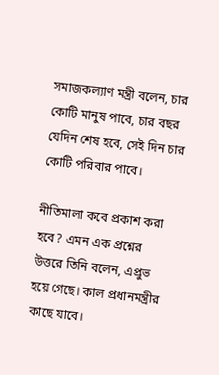সমাজকল্যাণ মন্ত্রী বলেন, চার কোটি মানুষ পাবে, চার বছর যেদিন শেষ হবে, সেই দিন চার কোটি পরিবার পাবে।

নীতিমালা কবে প্রকাশ করা হবে? এমন এক প্রশ্নের উত্তরে তিনি বলেন, এপ্রুভ হয়ে গেছে। কাল প্রধানমন্ত্রীর কাছে যাবে।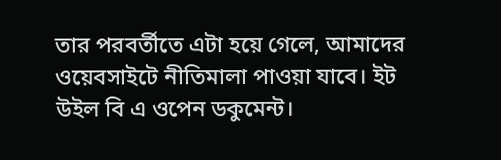তার পরবর্তীতে এটা হয়ে গেলে, আমাদের ওয়েবসাইটে নীতিমালা পাওয়া যাবে। ইট উইল বি এ ওপেন ডকুমেন্ট।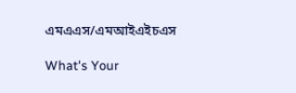এমএএস/এমআইএইচএস

What's Your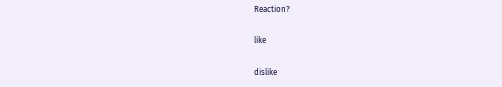Reaction?

like

dislike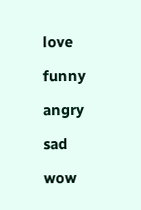love

funny

angry

sad

wow